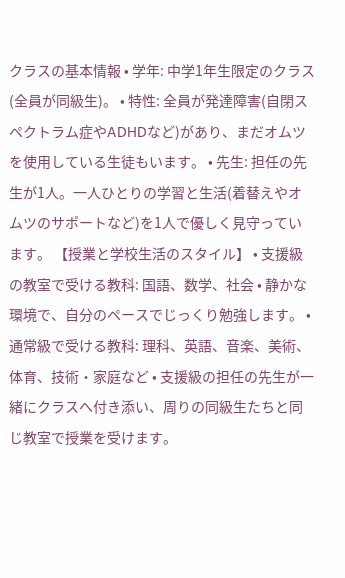クラスの基本情報 • 学年: 中学1年生限定のクラス(全員が同級生)。 • 特性: 全員が発達障害(自閉スペクトラム症やADHDなど)があり、まだオムツを使用している生徒もいます。 • 先生: 担任の先生が1人。一人ひとりの学習と生活(着替えやオムツのサポートなど)を1人で優しく見守っています。 【授業と学校生活のスタイル】 • 支援級の教室で受ける教科: 国語、数学、社会 • 静かな環境で、自分のペースでじっくり勉強します。 • 通常級で受ける教科: 理科、英語、音楽、美術、体育、技術・家庭など • 支援級の担任の先生が一緒にクラスへ付き添い、周りの同級生たちと同じ教室で授業を受けます。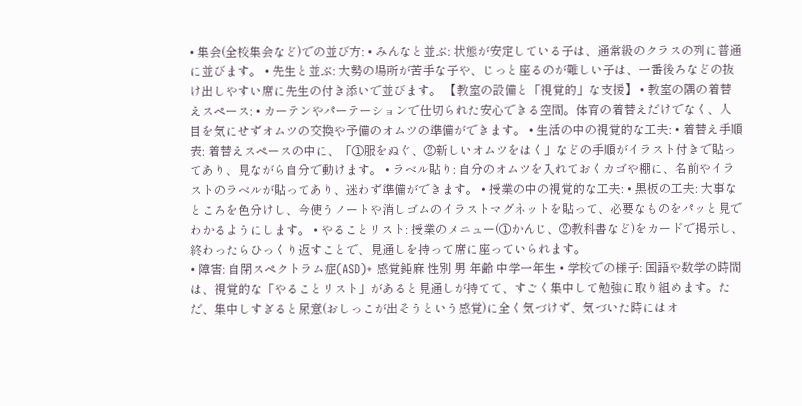• 集会(全校集会など)での並び方: • みんなと並ぶ: 状態が安定している子は、通常級のクラスの列に普通に並びます。 • 先生と並ぶ: 大勢の場所が苦手な子や、じっと座るのが難しい子は、一番後ろなどの抜け出しやすい席に先生の付き添いで並びます。 【教室の設備と「視覚的」な支援】 • 教室の隅の着替えスペース: • カーテンやパーテーションで仕切られた安心できる空間。体育の着替えだけでなく、人目を気にせずオムツの交換や予備のオムツの準備ができます。 • 生活の中の視覚的な工夫: • 着替え手順表: 着替えスペースの中に、「①服をぬぐ、②新しいオムツをはく」などの手順がイラスト付きで貼ってあり、見ながら自分で動けます。 • ラベル貼り: 自分のオムツを入れておくカゴや棚に、名前やイラストのラベルが貼ってあり、迷わず準備ができます。 • 授業の中の視覚的な工夫: • 黒板の工夫: 大事なところを色分けし、今使うノートや消しゴムのイラストマグネットを貼って、必要なものをパッと見でわかるようにします。 • やることリスト: 授業のメニュー(①かんじ、②教科書など)をカードで掲示し、終わったらひっくり返すことで、見通しを持って席に座っていられます。
• 障害: 自閉スペクトラム症(ASD)+ 感覚鈍麻 性別 男 年齢 中学一年生 • 学校での様子: 国語や数学の時間は、視覚的な「やることリスト」があると見通しが持てて、すごく集中して勉強に取り組めます。ただ、集中しすぎると尿意(おしっこが出そうという感覚)に全く気づけず、気づいた時にはオ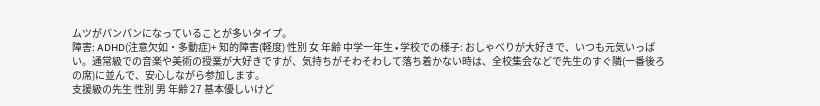ムツがパンパンになっていることが多いタイプ。
障害: ADHD(注意欠如・多動症)+ 知的障害(軽度) 性別 女 年齢 中学一年生 • 学校での様子: おしゃべりが大好きで、いつも元気いっぱい。通常級での音楽や美術の授業が大好きですが、気持ちがそわそわして落ち着かない時は、全校集会などで先生のすぐ隣(一番後ろの席)に並んで、安心しながら参加します。
支援級の先生 性別 男 年齢 27 基本優しいけど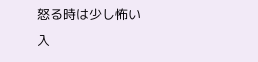怒る時は少し怖い
入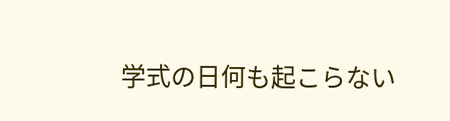学式の日何も起こらない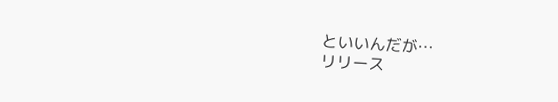といいんだが…
リリース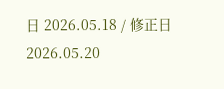日 2026.05.18 / 修正日 2026.05.20